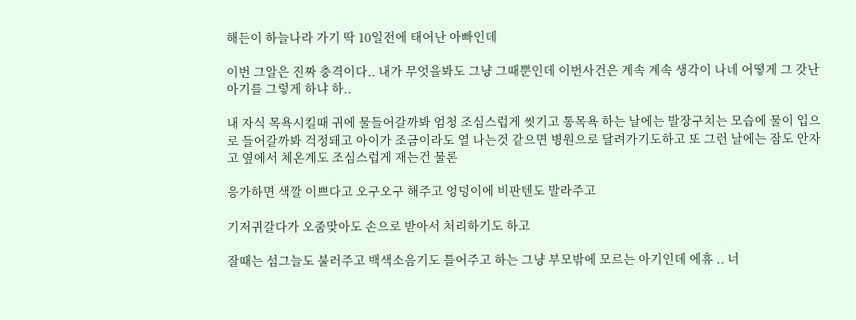해든이 하늘나라 가기 딱 10일전에 태어난 아빠인데

이번 그알은 진짜 충격이다.. 내가 무엇을봐도 그냥 그때뿐인데 이번사건은 계속 계속 생각이 나네 어떻게 그 갓난 아기를 그렇게 하냐 하..

내 자식 목욕시킬때 귀에 물들어갈까봐 엄청 조심스럽게 씻기고 통목욕 하는 날에는 발장구치는 모습에 물이 입으로 들어갈까봐 걱정돼고 아이가 조금이라도 열 나는것 같으면 병원으로 달려가기도하고 또 그런 날에는 잠도 안자고 옆에서 체온계도 조심스럽게 재는건 물론

응가하면 색깔 이쁘다고 오구오구 해주고 엉덩이에 비판텐도 발라주고

기저귀갈다가 오줌맞아도 손으로 받아서 처리하기도 하고

잘때는 섬그늘도 불러주고 백색소음기도 틀어주고 하는 그냥 부모밖에 모르는 아기인데 에휴 .. 너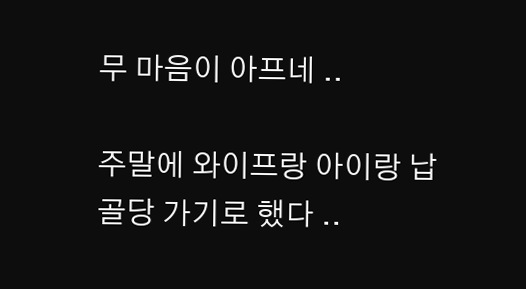무 마음이 아프네 ..

주말에 와이프랑 아이랑 납골당 가기로 했다 ..